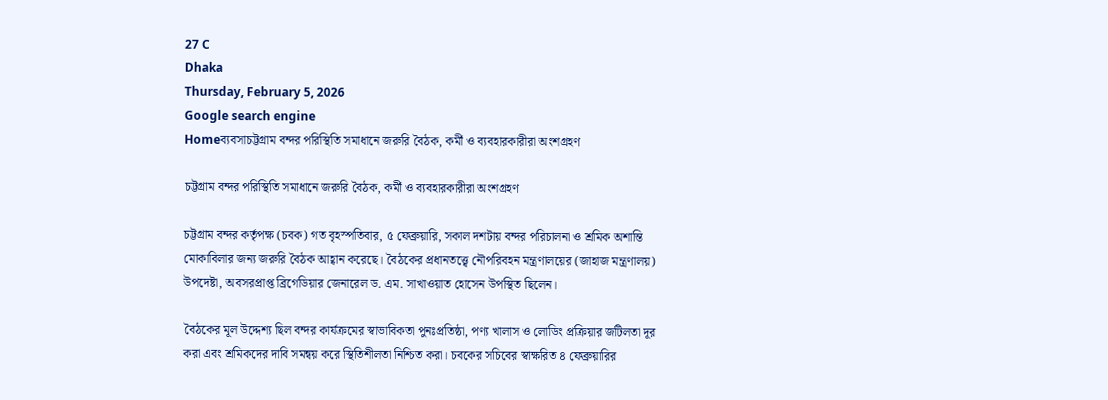27 C
Dhaka
Thursday, February 5, 2026
Google search engine
Homeব্যবসাচট্টগ্রাম বন্দর পরিস্থিতি সমাধানে জরুরি বৈঠক, কর্মী ও ব্যবহারকারীরা অংশগ্রহণ

চট্টগ্রাম বন্দর পরিস্থিতি সমাধানে জরুরি বৈঠক, কর্মী ও ব্যবহারকারীরা অংশগ্রহণ

চট্টগ্রাম বন্দর কর্তৃপক্ষ (চবক) গত বৃহস্পতিবার, ৫ ফেব্রুয়ারি, সকাল দশটায় বন্দর পরিচালনা ও শ্রমিক অশান্তি মোকাবিলার জন্য জরুরি বৈঠক আহ্বান করেছে। বৈঠকের প্রধানতত্ত্বে নৌপরিবহন মন্ত্রণালয়ের (জাহাজ মন্ত্রণালয়) উপদেষ্টা, অবসরপ্রাপ্ত ব্রিগেডিয়ার জেনারেল ড. এম. সাখাওয়াত হোসেন উপস্থিত ছিলেন।

বৈঠকের মূল উদ্দেশ্য ছিল বন্দর কার্যক্রমের স্বাভাবিকতা পুনঃপ্রতিষ্ঠা, পণ্য খালাস ও লোডিং প্রক্রিয়ার জটিলতা দূর করা এবং শ্রমিকদের দাবি সমন্বয় করে স্থিতিশীলতা নিশ্চিত করা। চবকের সচিবের স্বাক্ষরিত ৪ ফেব্রুয়ারির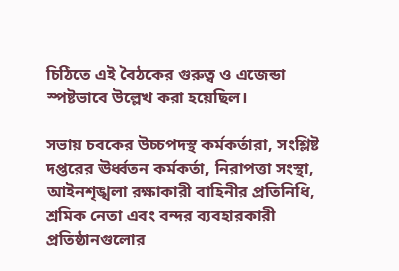চিঠিতে এই বৈঠকের গুরুত্ব ও এজেন্ডা স্পষ্টভাবে উল্লেখ করা হয়েছিল।

সভায় চবকের উচ্চপদস্থ কর্মকর্তারা, সংশ্লিষ্ট দপ্তরের ঊর্ধ্বতন কর্মকর্তা, নিরাপত্তা সংস্থা, আইনশৃঙ্খলা রক্ষাকারী বাহিনীর প্রতিনিধি, শ্রমিক নেতা এবং বন্দর ব্যবহারকারী প্রতিষ্ঠানগুলোর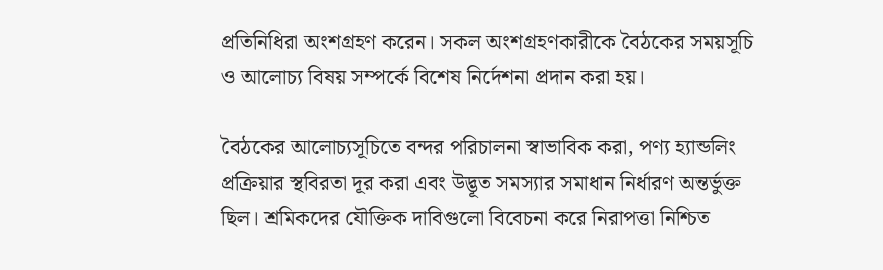প্রতিনিধিরা অংশগ্রহণ করেন। সকল অংশগ্রহণকারীকে বৈঠকের সময়সূচি ও আলোচ্য বিষয় সম্পর্কে বিশেষ নির্দেশনা প্রদান করা হয়।

বৈঠকের আলোচ্যসূচিতে বন্দর পরিচালনা স্বাভাবিক করা, পণ্য হ্যান্ডলিং প্রক্রিয়ার স্থবিরতা দূর করা এবং উদ্ভূত সমস্যার সমাধান নির্ধারণ অন্তর্ভুক্ত ছিল। শ্রমিকদের যৌক্তিক দাবিগুলো বিবেচনা করে নিরাপত্তা নিশ্চিত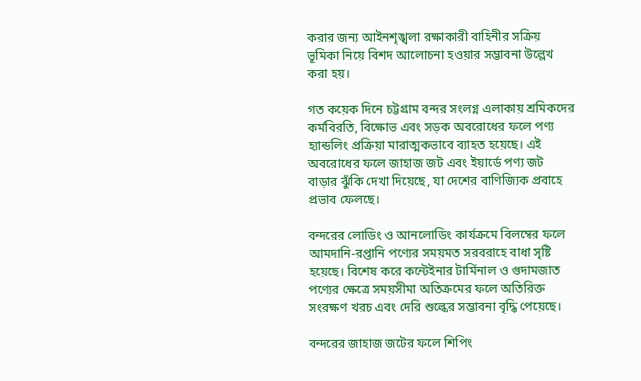করার জন্য আইনশৃঙ্খলা রক্ষাকারী বাহিনীর সক্রিয় ভূমিকা নিয়ে বিশদ আলোচনা হওয়ার সম্ভাবনা উল্লেখ করা হয়।

গত কয়েক দিনে চট্টগ্রাম বন্দর সংলগ্ন এলাকায় শ্রমিকদের কর্মবিরতি, বিক্ষোভ এবং সড়ক অবরোধের ফলে পণ্য হ্যান্ডলিং প্রক্রিয়া মারাত্মকভাবে ব্যাহত হয়েছে। এই অবরোধের ফলে জাহাজ জট এবং ইয়ার্ডে পণ্য জট বাড়ার ঝুঁকি দেখা দিয়েছে, যা দেশের বাণিজ্যিক প্রবাহে প্রভাব ফেলছে।

বন্দরের লোডিং ও আনলোডিং কার্যক্রমে বিলম্বের ফলে আমদানি-রপ্তানি পণ্যের সময়মত সরবরাহে বাধা সৃষ্টি হয়েছে। বিশেষ করে কন্টেইনার টার্মিনাল ও গুদামজাত পণ্যের ক্ষেত্রে সময়সীমা অতিক্রমের ফলে অতিরিক্ত সংরক্ষণ খরচ এবং দেরি শুল্কের সম্ভাবনা বৃদ্ধি পেয়েছে।

বন্দরের জাহাজ জটের ফলে শিপিং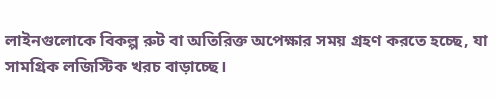লাইনগুলোকে বিকল্প রুট বা অতিরিক্ত অপেক্ষার সময় গ্রহণ করতে হচ্ছে, যা সামগ্রিক লজিস্টিক খরচ বাড়াচ্ছে।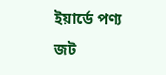ইয়ার্ডে পণ্য জট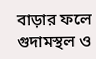বাড়ার ফলে গুদামস্থল ও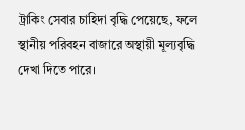ট্রাকিং সেবার চাহিদা বৃদ্ধি পেয়েছে, ফলে স্থানীয় পরিবহন বাজারে অস্থায়ী মূল্যবৃদ্ধি দেখা দিতে পারে।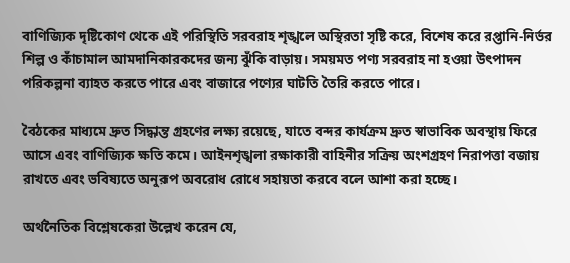বাণিজ্যিক দৃষ্টিকোণ থেকে এই পরিস্থিতি সরবরাহ শৃঙ্খলে অস্থিরতা সৃষ্টি করে, বিশেষ করে রপ্তানি-নির্ভর শিল্প ও কাঁচামাল আমদানিকারকদের জন্য ঝুঁকি বাড়ায়। সময়মত পণ্য সরবরাহ না হওয়া উৎপাদন পরিকল্পনা ব্যাহত করতে পারে এবং বাজারে পণ্যের ঘাটতি তৈরি করতে পারে।

বৈঠকের মাধ্যমে দ্রুত সিদ্ধান্ত গ্রহণের লক্ষ্য রয়েছে, যাতে বন্দর কার্যক্রম দ্রুত স্বাভাবিক অবস্থায় ফিরে আসে এবং বাণিজ্যিক ক্ষতি কমে। আইনশৃঙ্খলা রক্ষাকারী বাহিনীর সক্রিয় অংশগ্রহণ নিরাপত্তা বজায় রাখতে এবং ভবিষ্যতে অনুরূপ অবরোধ রোধে সহায়তা করবে বলে আশা করা হচ্ছে।

অর্থনৈতিক বিশ্লেষকেরা উল্লেখ করেন যে,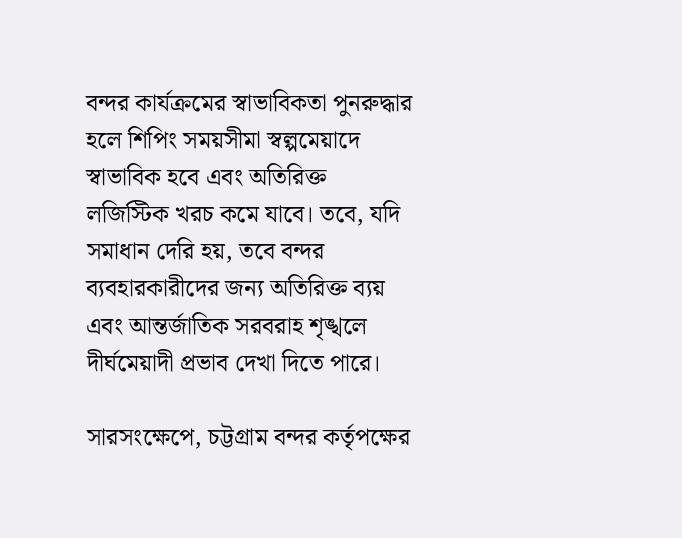বন্দর কার্যক্রমের স্বাভাবিকতা পুনরুদ্ধার হলে শিপিং সময়সীমা স্বল্পমেয়াদে স্বাভাবিক হবে এবং অতিরিক্ত লজিস্টিক খরচ কমে যাবে। তবে, যদি সমাধান দেরি হয়, তবে বন্দর ব্যবহারকারীদের জন্য অতিরিক্ত ব্যয় এবং আন্তর্জাতিক সরবরাহ শৃঙ্খলে দীর্ঘমেয়াদী প্রভাব দেখা দিতে পারে।

সারসংক্ষেপে, চট্টগ্রাম বন্দর কর্তৃপক্ষের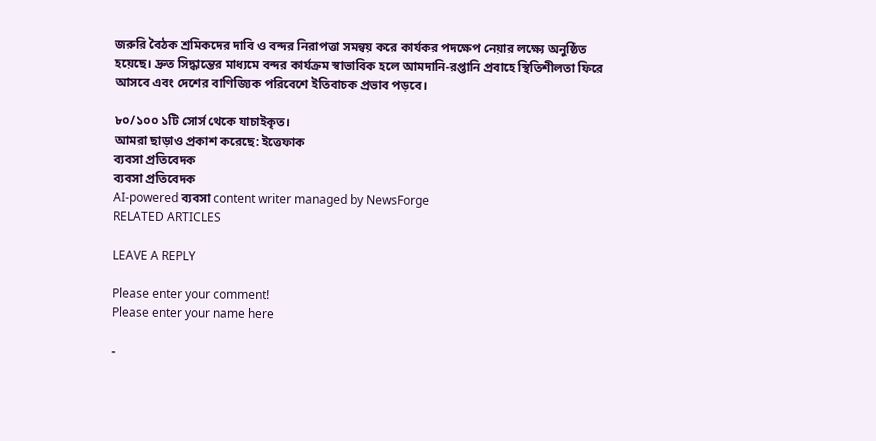জরুরি বৈঠক শ্রমিকদের দাবি ও বন্দর নিরাপত্তা সমন্বয় করে কার্যকর পদক্ষেপ নেয়ার লক্ষ্যে অনুষ্ঠিত হয়েছে। দ্রুত সিদ্ধান্তের মাধ্যমে বন্দর কার্যক্রম স্বাভাবিক হলে আমদানি-রপ্তানি প্রবাহে স্থিতিশীলতা ফিরে আসবে এবং দেশের বাণিজ্যিক পরিবেশে ইতিবাচক প্রভাব পড়বে।

৮০/১০০ ১টি সোর্স থেকে যাচাইকৃত।
আমরা ছাড়াও প্রকাশ করেছে: ইত্তেফাক
ব্যবসা প্রতিবেদক
ব্যবসা প্রতিবেদক
AI-powered ব্যবসা content writer managed by NewsForge
RELATED ARTICLES

LEAVE A REPLY

Please enter your comment!
Please enter your name here

-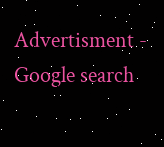Advertisment -
Google search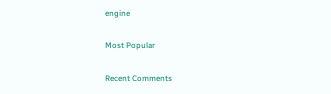engine

Most Popular

Recent Comments